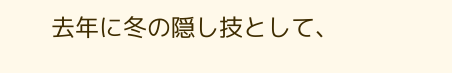去年に冬の隠し技として、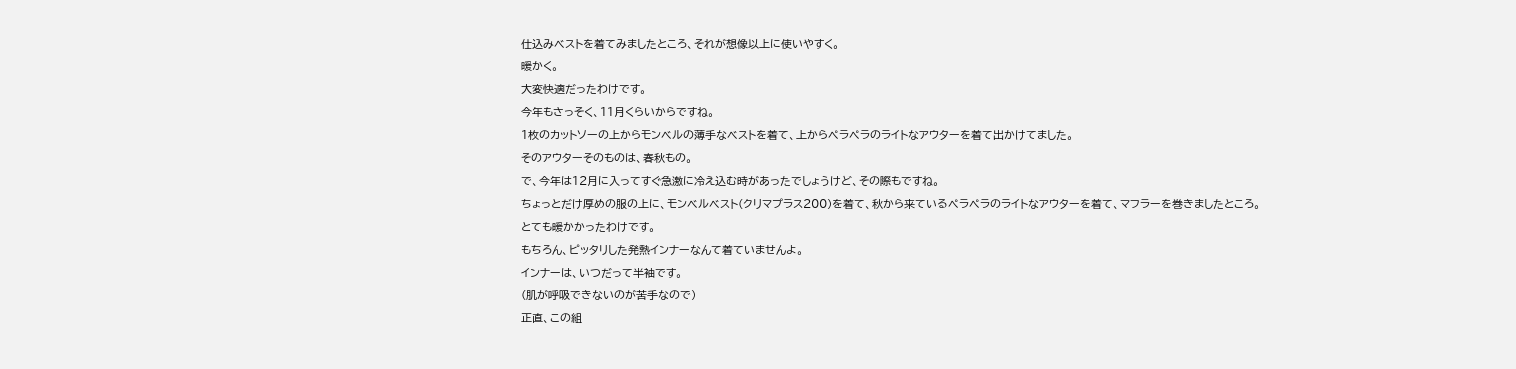仕込みベストを着てみましたところ、それが想像以上に使いやすく。
暖かく。
大変快適だったわけです。
今年もさっそく、11月くらいからですね。
1枚のカットソーの上からモンベルの薄手なベストを着て、上からペラペラのライトなアウターを着て出かけてました。
そのアウターそのものは、春秋もの。
で、今年は12月に入ってすぐ急激に冷え込む時があったでしょうけど、その際もですね。
ちょっとだけ厚めの服の上に、モンベルベスト(クリマプラス200)を着て、秋から来ているペラペラのライトなアウターを着て、マフラーを巻きましたところ。
とても暖かかったわけです。
もちろん、ピッタリした発熱インナーなんて着ていませんよ。
インナーは、いつだって半袖です。
(肌が呼吸できないのが苦手なので)
正直、この組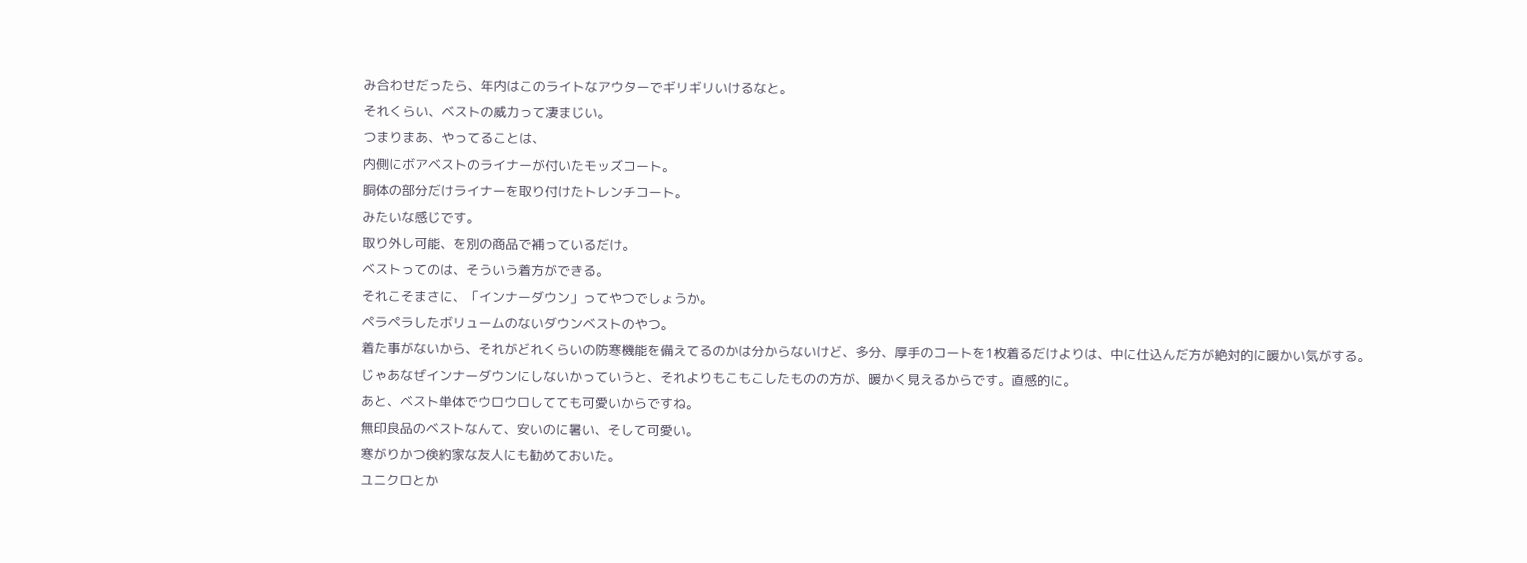み合わせだったら、年内はこのライトなアウターでギリギリいけるなと。
それくらい、ベストの威力って凄まじい。
つまりまあ、やってることは、
内側にボアベストのライナーが付いたモッズコート。
胴体の部分だけライナーを取り付けたトレンチコート。
みたいな感じです。
取り外し可能、を別の商品で補っているだけ。
ベストってのは、そういう着方ができる。
それこそまさに、「インナーダウン」ってやつでしょうか。
ペラペラしたボリュームのないダウンベストのやつ。
着た事がないから、それがどれくらいの防寒機能を備えてるのかは分からないけど、多分、厚手のコートを1枚着るだけよりは、中に仕込んだ方が絶対的に暖かい気がする。
じゃあなぜインナーダウンにしないかっていうと、それよりもこもこしたものの方が、暖かく見えるからです。直感的に。
あと、ベスト単体でウロウロしてても可愛いからですね。
無印良品のベストなんて、安いのに暑い、そして可愛い。
寒がりかつ倹約家な友人にも勧めておいた。
ユニクロとか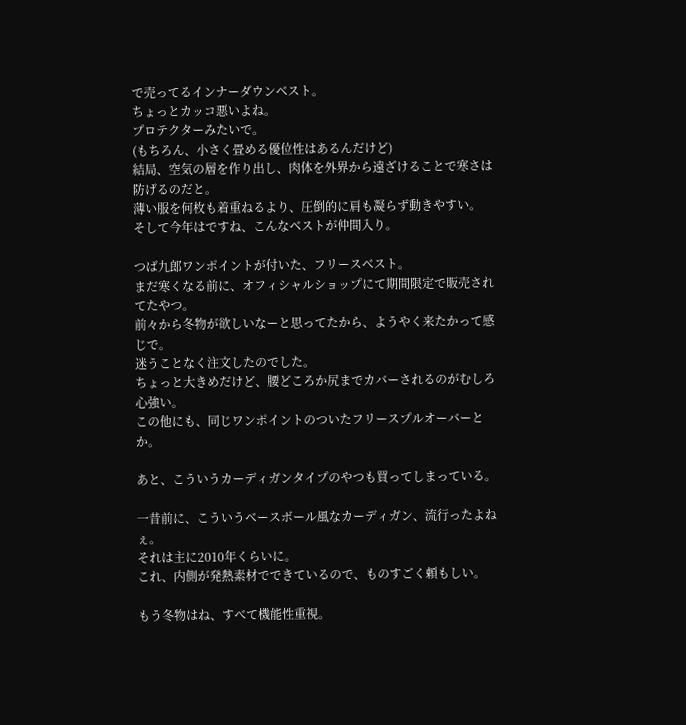で売ってるインナーダウンベスト。
ちょっとカッコ悪いよね。
プロテクターみたいで。
(もちろん、小さく畳める優位性はあるんだけど)
結局、空気の層を作り出し、肉体を外界から遠ざけることで寒さは防げるのだと。
薄い服を何枚も着重ねるより、圧倒的に肩も凝らず動きやすい。
そして今年はですね、こんなベストが仲間入り。

つば九郎ワンポイントが付いた、フリースベスト。
まだ寒くなる前に、オフィシャルショップにて期間限定で販売されてたやつ。
前々から冬物が欲しいなーと思ってたから、ようやく来たかって感じで。
迷うことなく注文したのでした。
ちょっと大きめだけど、腰どころか尻までカバーされるのがむしろ心強い。
この他にも、同じワンポイントのついたフリースプルオーバーとか。

あと、こういうカーディガンタイプのやつも買ってしまっている。

一昔前に、こういうベースボール風なカーディガン、流行ったよねぇ。
それは主に2010年くらいに。
これ、内側が発熱素材でできているので、ものすごく頼もしい。

もう冬物はね、すべて機能性重視。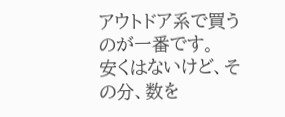アウトドア系で買うのが一番です。
安くはないけど、その分、数を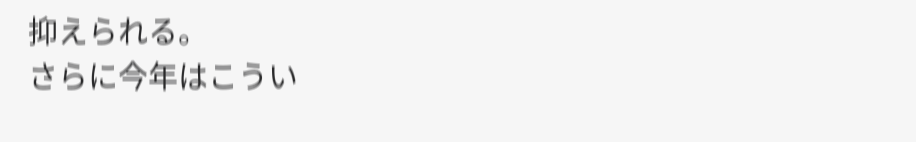抑えられる。
さらに今年はこうい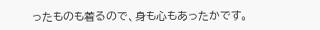ったものも着るので、身も心もあったかです。